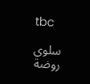tbc

سلوى روضة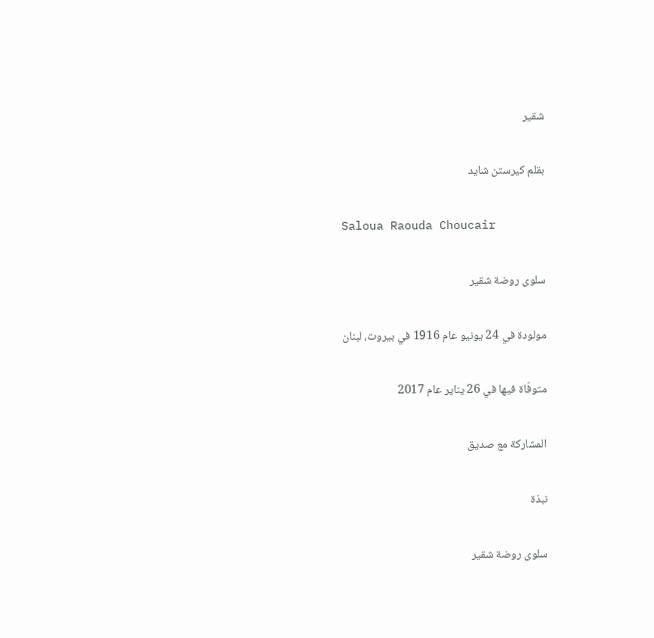شقير

بقلم كيرستن شايد

Saloua Raouda Choucair

سلوى روضة شقير

مولودة في 24 يونيو عام 1916 في بيروت، لبنان

متوفّاة فيها في 26 يناير عام 2017

المشاركة مع صديق

نبذة

سلوى روضة شقير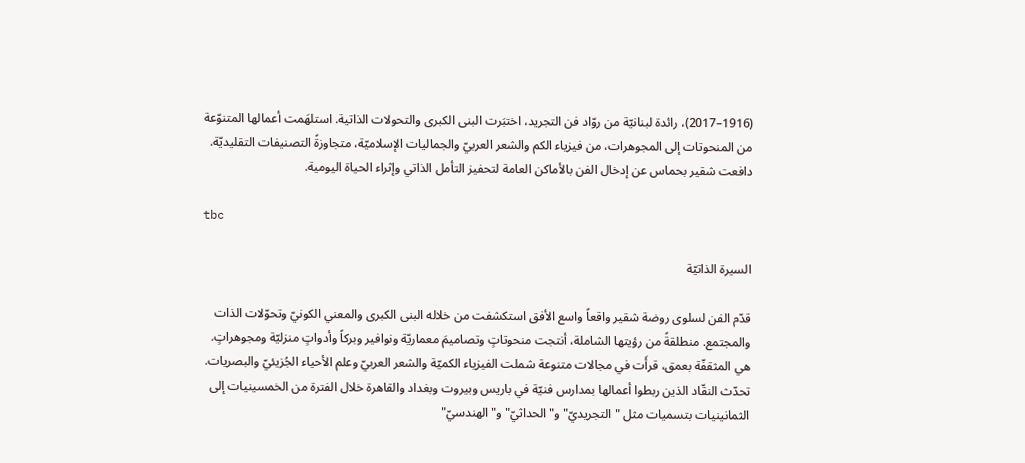(1916–2017)، رائدة لبنانيّة من روّاد فن التجريد، اختبَرت البنى الكبرى والتحولات الذاتية. استلهَمت أعمالها المتنوّعة من المنحوتات إلى المجوهرات، من فيزياء الكم والشعر العربيّ والجماليات الإسلاميّة، متجاوزةً التصنيفات التقليديّة. دافعت شقير بحماس عن إدخال الفن بالأماكن العامة لتحفيز التأمل الذاتي وإثراء الحياة اليومية.

tbc

السيرة الذاتيّة

قدّم الفن لسلوى روضة شقير واقعاً واسع الأفق استكشفت من خلاله البنى الكبرى والمعني الكونيّ وتحوّلات الذات والمجتمع. منطلقةً من رؤيتها الشاملة، أنتجت منحوتاتٍ وتصاميمَ معماريّة ونوافير وبركاً وأدواتٍ منزليّة ومجوهراتٍ. هي المثقفّة بعمق، قرأَت في مجالات متنوعة شملت الفيزياء الكميّة والشعر العربيّ وعلم الأحياء الجُزيئيّ والبصريات. تحدّث النقّاد الذين ربطوا أعمالها بمدارس فنيّة في باريس وبيروت وبغداد والقاهرة خلال الفترة من الخمسينيات إلى الثمانينيات بتسميات مثل "التجريديّ" و"الحداثيّ" و"الهندسيّ"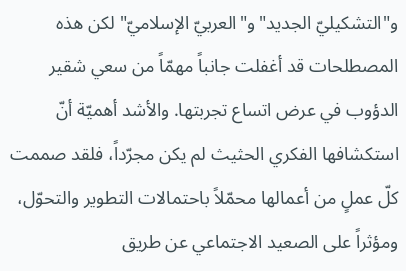و"التشكيليّ الجديد" و"العربيّ الإسلاميّ" لكن هذه المصطلحات قد أغفلت جانباً مهمّاً من سعي شقير الدؤوب في عرض اتساع تجربتها. والأشد أهميّة أنّ استكشافها الفكري الحثيث لم يكن مجرّداً، فلقد صممت كلّ عملٍ من أعمالها محمّلاً باحتمالات التطوير والتحوّل، ومؤثراً على الصعيد الاجتماعي عن طريق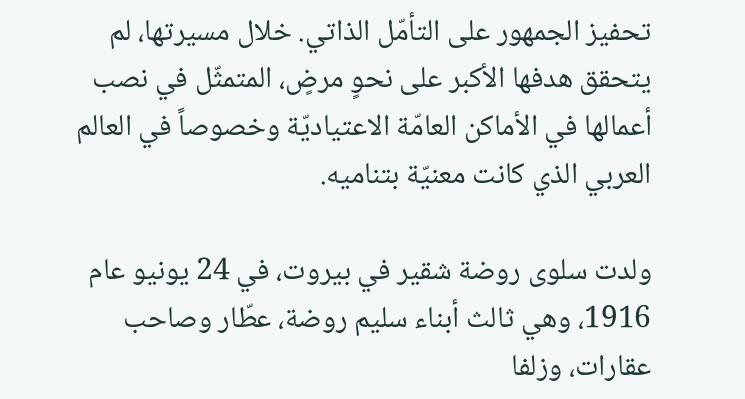تحفيز الجمهور على التأمّل الذاتي. خلال مسيرتها، لم يتحقق هدفها الأكبر على نحوٍ مرضٍ، المتمثّل في نصب أعمالها في الأماكن العامّة الاعتياديّة وخصوصاً في العالم العربي الذي كانت معنيّة بتناميه.

ولدت سلوى روضة شقير في بيروت، في 24 يونيو عام 1916، وهي ثالث أبناء سليم روضة، عطّار وصاحب عقارات، وزلفا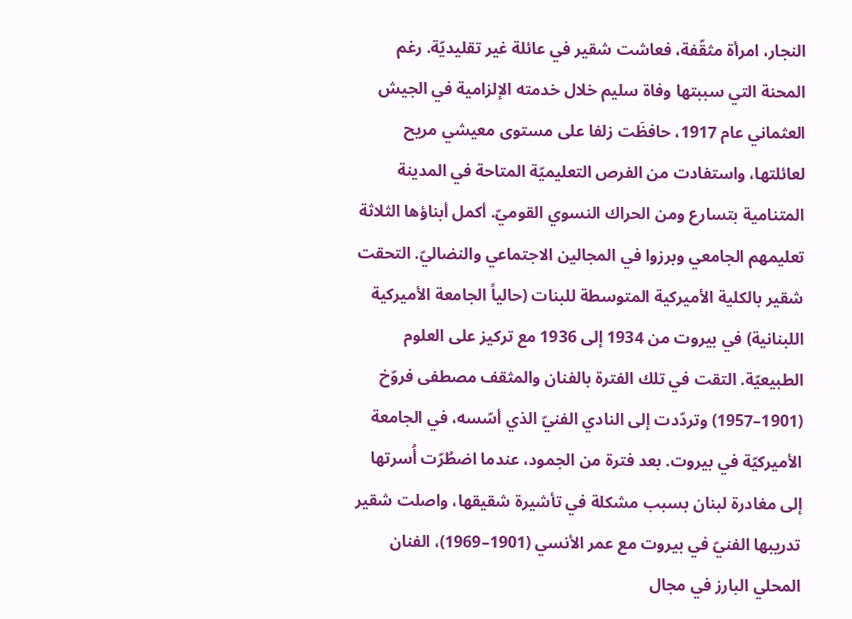النجار، امرأة مثقّفة، فعاشت شقير في عائلة غير تقليديّة. رغم المحنة التي سببتها وفاة سليم خلال خدمته الإلزامية في الجيش العثماني عام 1917، حافظَت زلفا على مستوى معيشي مريح لعائلتها، واستفادت من الفرص التعليميّة المتاحة في المدينة المتنامية بتسارع ومن الحراك النسوي القوميّ. أكمل أبناؤها الثلاثة تعليمهم الجامعي وبرزوا في المجالين الاجتماعي والنضاليّ. التحقت شقير بالكلية الأميركية المتوسطة للبنات (حالياً الجامعة الأميركية اللبنانية) في بيروت من 1934 إلى 1936 مع تركيز على العلوم الطبيعيّة. التقت في تلك الفترة بالفنان والمثقف مصطفى فروّخ (1901–1957) وتردّدت إلى النادي الفنيّ الذي أسّسه، في الجامعة الأميركيّة في بيروت. بعد فترة من الجمود، عندما اضطُرّت أُسرتها إلى مغادرة لبنان بسبب مشكلة في تأشيرة شقيقها، واصلت شقير تدريبها الفنيّ في بيروت مع عمر الأنسي (1901–1969)، الفنان المحلي البارز في مجال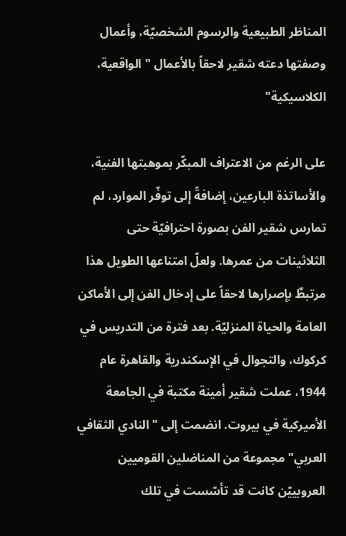المناظر الطبيعية والرسوم الشخصيّة، وأعمال وصفتها دعته شقير لاحقاً بالأعمال "الواقعية، الكلاسيكية"

على الرغم من الاعتراف المبكّر بموهبتها الفنية، والأساتذة البارعين، إضافةً إلى توفّر الموارد، لم تمارس شقير الفن بصورة احترافيّة حتى الثلاثينات من عمرها. ولعلّ امتناعها الطويل هذا مرتبطٌ بإصرارها لاحقاً على إدخال الفن إلى الأماكن العامة والحياة المنزليّة. بعد فترة من التدريس في كركوك، والتجوال في الإسكندرية والقاهرة عام 1944، عملت شقير أمينة مكتبة في الجامعة الأميركية في بيروت. انضمت إلى "النادي الثقافي العربي" مجموعة من المناضلين القوميين العروبييّن كانت قد تأسّست في تلك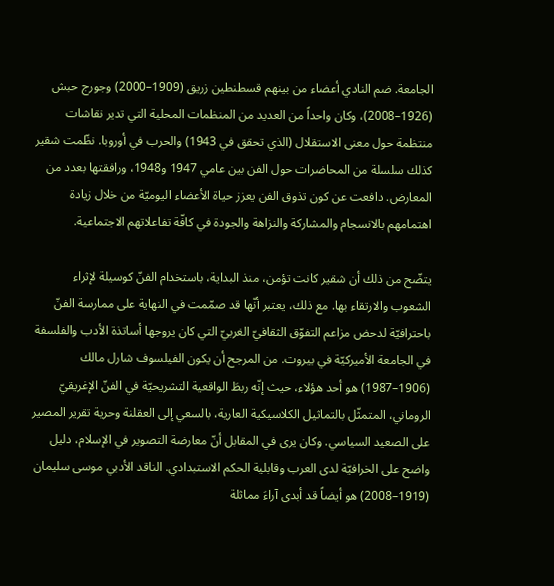الجامعة. ضم النادي أعضاء من بينهم قسطنطين زريق (1909–2000) وجورج حبش (1926–2008)، وكان واحداً من العديد من المنظمات المحلية التي تدير نقاشات منتظمة حول معنى الاستقلال (الذي تحقق في 1943) والحرب في أوروبا. نظّمت شقير كذلك سلسلة من المحاضرات حول الفن بين عامي 1947 و1948، ورافقتها بعدد من المعارض. دافعت عن كون تذوق الفن يعزز حياة الأعضاء اليوميّة من خلال زيادة اهتمامهم بالانسجام والمشاركة والنزاهة والجودة في كافّة تفاعلاتهم الاجتماعية.

يتضّح من ذلك أن شقير كانت تؤمن، منذ البداية، باستخدام الفنّ كوسيلة لإثراء الشعوب والارتقاء بها. مع ذلك، يعتبر أنّها قد صمّمت في النهاية على ممارسة الفنّ باحترافيّة لدحض مزاعم التفوّق الثقافيّ الغربيّ التي كان يروجها أساتذة الأدب والفلسفة في الجامعة الأميركيّة في بيروت. من المرجح أن يكون الفيلسوف شارل مالك (1906–1987) هو أحد هؤلاء، حيث إنّه ربطَ الواقعية التشريحيّة في الفنّ الإغريقيّ الروماني، المتمثّل بالتماثيل الكلاسيكية العارية، بالسعي إلى العقلنة وحرية تقرير المصير على الصعيد السياسي. وكان يرى في المقابل أنّ معارضة التصوير في الإسلام، دليل واضح على الخرافيّة لدى العرب وقابلية الحكم الاستبدادي. الناقد الأدبي موسى سليمان (1919–2008) هو أيضاً قد أبدى آراءَ مماثلة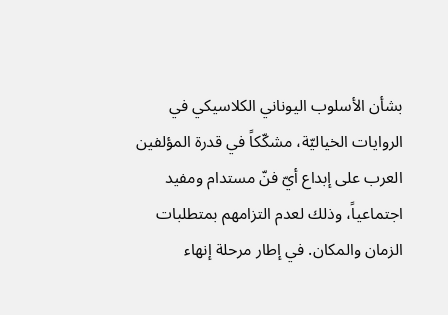بشأن الأسلوب اليوناني الكلاسيكي في الروايات الخياليّة، مشكّكاً في قدرة المؤلفين العرب على إبداع أيّ فنّ مستدام ومفيد اجتماعياً، وذلك لعدم التزامهم بمتطلبات الزمان والمكان. في إطار مرحلة إنهاء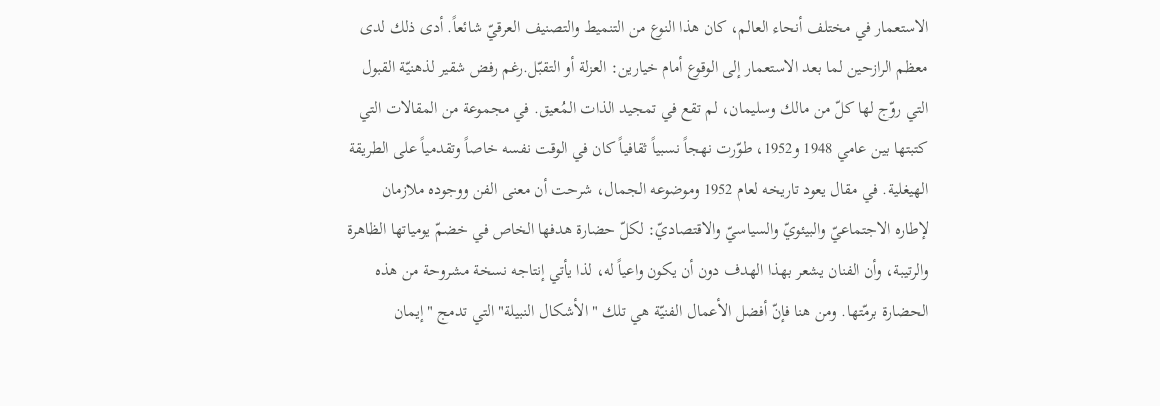الاستعمار في مختلف أنحاء العالم، كان هذا النوع من التنميط والتصنيف العرقيّ شائعاً. أدى ذلك لدى معظم الرازحين لما بعد الاستعمار إلى الوقوع أمام خيارين: العزلة أو التقبّل.رغم رفض شقير لذهنيّة القبول التي روّج لها كلّ من مالك وسليمان، لم تقع في تمجيد الذات المُعيق. في مجموعة من المقالات التي كتبتها بين عامي 1948 و1952، طوّرت نهجاً نسبياً ثقافياً كان في الوقت نفسه خاصاً وتقدمياً على الطريقة الهيغلية. في مقال يعود تاريخه لعام 1952 وموضوعه الجمال، شرحت أن معنى الفن ووجوده ملازمان لإطاره الاجتماعيّ والبيئويّ والسياسيّ والاقتصاديّ: لكلّ حضارة هدفها الخاص في خضمّ يومياتها الظاهرة والرتيبة، وأن الفنان يشعر بهذا الهدف دون أن يكون واعياً له، لذا يأتي إنتاجه نسخة مشروحة من هذه الحضارة برمّتها. ومن هنا فإنّ أفضل الأعمال الفنيّة هي تلك "الأشكال النبيلة" التي تدمج "إيمان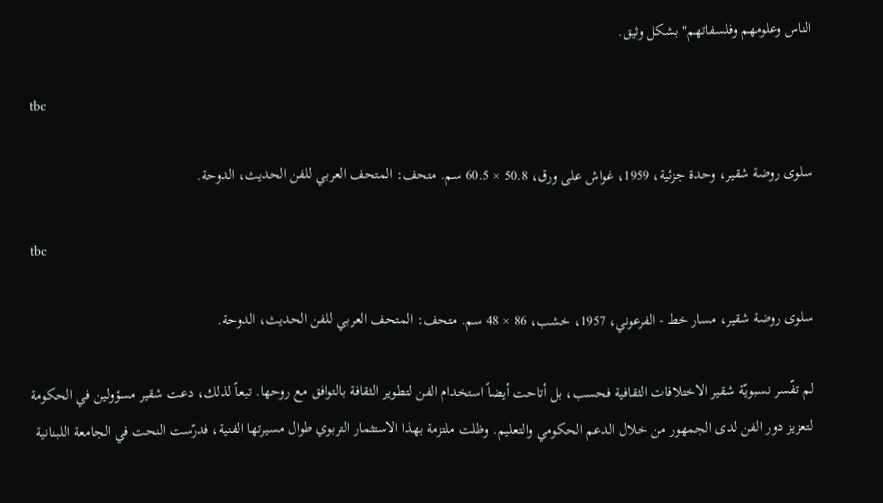الناس وعلومهم وفلسفاتهم" بشكل وثيق.

tbc

سلوى روضة شقير، وحدة جزئية، 1959، غواش على ورق، 50.8 × 60.5 سم. متحف: المتحف العربي للفن الحديث، الدوحة.

tbc

سلوى روضة شقير، مسار خط - الفرعوني، 1957، خشب، 86 × 48 سم. متحف: المتحف العربي للفن الحديث، الدوحة.

لم تفّسر نسبويّة شقير الاختلافات الثقافية فحسب، بل أتاحت أيضاً استخدام الفن لتطوير الثقافة بالتوافق مع روحها. تبعاً لذلك، دعت شقير مسؤولين في الحكومة لتعزيز دور الفن لدى الجمهور من خلال الدعم الحكومي والتعليم. وظلت ملتزمة بهذا الاستثمار التربوي طوال مسيرتها الفنية، فدرّست النحت في الجامعة اللبنانية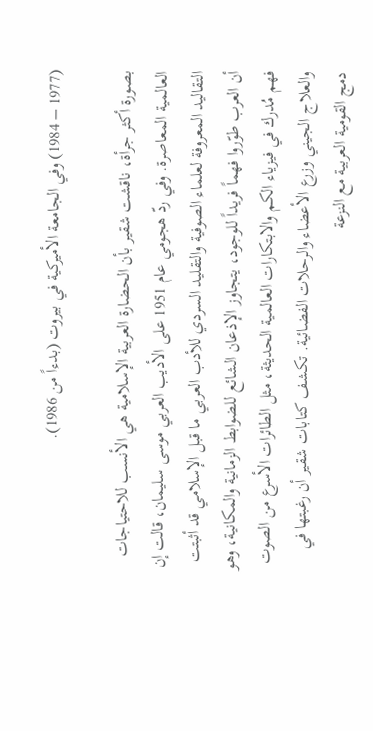(1977 – 1984) وفي الجامعة الأميركية في بيروت (بدءاً من 1986).

بصورة أكثر جرأة، ناقشت شقير بأن الحضارة العربية الإسلامية هي الأنسب للاحتياجات العالمية المعاصرة. وفي ردّ هجومي عام 1951 على الأديب العربي موسى سليمان، قالت إن التقاليد المعروفة لعلماء الصوفية والتقليد السردي للأدب العربي ما قبل الإسلامي قد أثبتت أن العرب طوّروا فهماً فريداً للوجود، يتجاوز الإذعان الشائع للضوابط الزمانية والمكانية، وهو فهم مُدرك في فيزياء الكم والابتكارات العالمية الحديثة، مثل الطائرات الأسرع من الصوت والعلاج الجيني وزرع الأعضاء والرحلات الفضائية. تكشف كتابات شقير أن رغبتها في دمج القومية العربية مع النزعة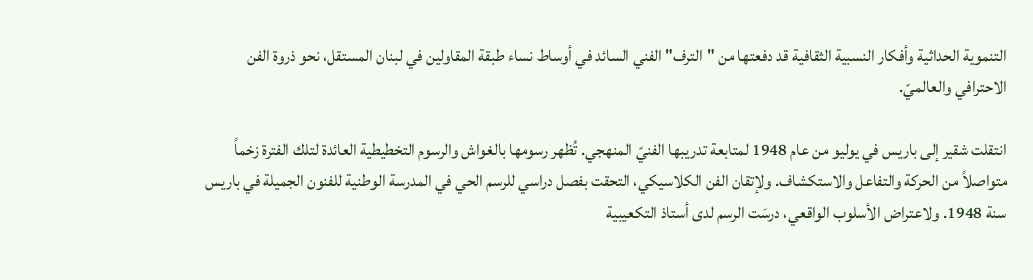التنموية الحداثية وأفكار النسبية الثقافية قد دفعتها من "الترف" الفني السائد في أوساط نساء طبقة المقاولين في لبنان المستقل، نحو ذروة الفن الاحترافي والعالميّ.

انتقلت شقير إلى باريس في يوليو من عام 1948 لمتابعة تدريبها الفنيّ المنهجي. تُظهر رسومها بالغواش والرسوم التخطيطية العائدة لتلك الفترة زخماً متواصلاً من الحركة والتفاعل والاستكشاف. ولإتقان الفن الكلاسيكي، التحقت بفصل دراسي للرسم الحي في المدرسة الوطنية للفنون الجميلة في باريس سنة 1948. ولاعتراض الأسلوب الواقعي، درسَت الرسم لدى أستاذ التكعيبية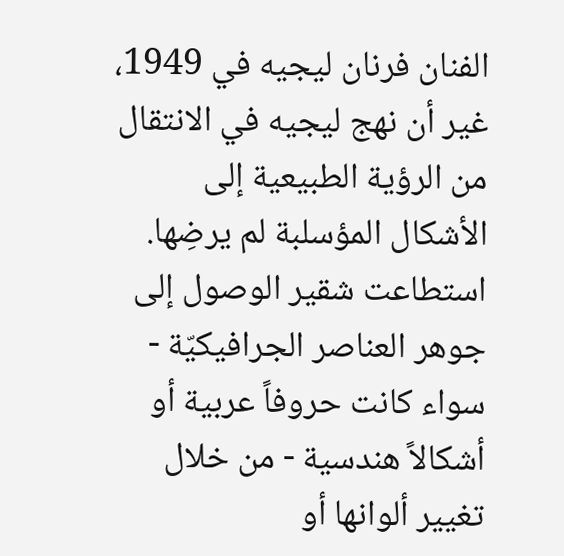الفنان فرنان ليجيه في 1949، غير أن نهج ليجيه في الانتقال من الرؤية الطبيعية إلى الأشكال المؤسلبة لم يرضِها. استطاعت شقير الوصول إلى جوهر العناصر الجرافيكيّة - سواء كانت حروفاً عربية أو أشكالاً هندسية - من خلال تغيير ألوانها أو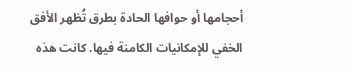أحجامها أو حوافها الحادة بطرق تُظهر الأفق الخفي للإمكانيات الكامنة فيها. كانت هذه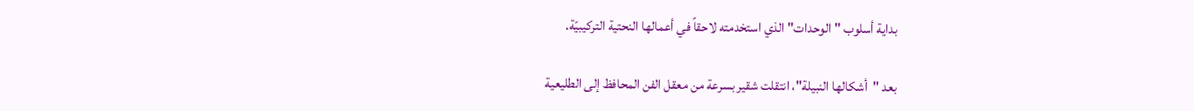بداية أسلوب "الوحدات" الذي استخدمته لاحقاً في أعمالها النحتية التركيبيّة.

بعد "أشكالها النبيلة"، انتقلت شقير بسرعة من معقل الفن المحافظ إلى الطليعية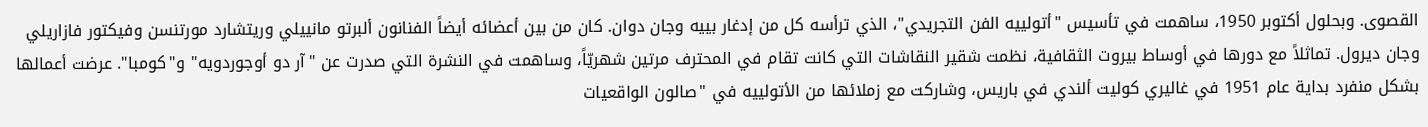القصوى. وبحلول أكتوبر 1950، ساهمت في تأسيس "أتولييه الفن التجريدي"، الذي ترأسه كل من إدغار بييه وجان دوان. كان من بين أعضائه أيضاً الفنانون ألبرتو مانييلي وريتشارد مورتنسن وفيكتور فازاريلي وجان ديرول. تماثلاً مع دورها في أوساط بيروت الثقافية، نظمت شقير النقاشات التي كانت تقام في المحترف مرتين شهريّاً، وساهمت في النشرة التي صدرت عن "آر دو أوجوردويه" و"كومبا". عرضت أعمالها بشكل منفرد بداية عام 1951 في غاليري كوليت ألندي في باريس، وشاركت مع زملائها من الأتولييه في "صالون الواقعيات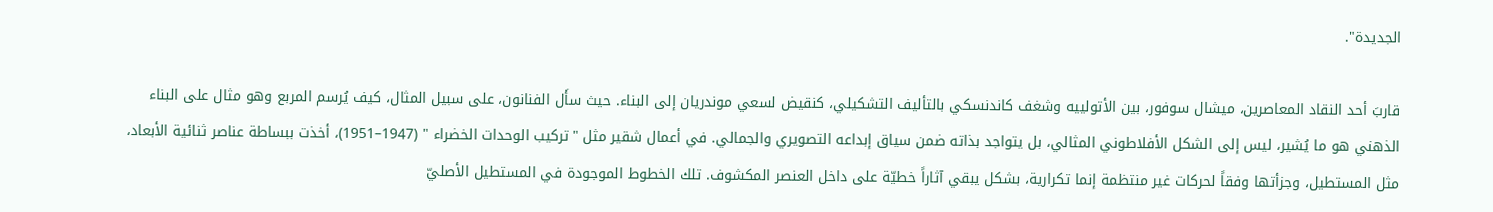الجديدة".

قاربَ أحد النقاد المعاصرين، ميشال سوفور، بين الأتولييه وشغف كاندنسكي بالتأليف التشكيلي، كنقيض لسعي موندريان إلى البناء. حيث سأَل الفنانون، على سبيل المثال، كيف يُرسم المربع وهو مثال على البناء الذهني هو ما يُشير، ليس إلى الشكل الأفلاطوني المثالي، بل يتواجد بذاته ضمن سياق إبداعه التصويري والجمالي. في أعمال شقير مثل "تركيب الوحدات الخضراء " (1947–1951)، أخذت ببساطة عناصر ثنائية الأبعاد، مثل المستطيل، وجزأتها وفقاً لحركات غير منتظمة إنما تكرارية، بشكل يبقي آثاراً خطيّة على داخل العنصر المكشوف. تلك الخطوط الموجودة في المستطيل الأصليّ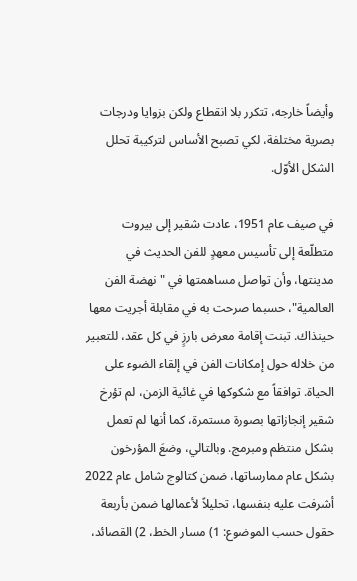وأيضاً خارجه، تتكرر بلا انقطاع ولكن بزوايا ودرجات بصرية مختلفة، لكي تصبح الأساس لتركيبة تحلل الشكل الأوّل.

في صيف عام 1951، عادت شقير إلى بيروت متطلّعة إلى تأسيس معهدٍ للفن الحديث في مدينتها، وأن تواصل مساهمتها في "نهضة الفن العالمية"، حسبما صرحت به في مقابلة أجريت معها حينذاك. تبنت إقامة معرض بارزٍ في كل عقد، للتعبير من خلاله حول إمكانات الفن في إلقاء الضوء على الحياة. توافقاً مع شكوكها في غائية الزمن، لم تؤرخ شقير إنجازاتها بصورة مستمرة، كما أنها لم تعمل بشكل منتظم ومبرمج. وبالتالي، وضعَ المؤرخون بشكل عام ممارساتها، ضمن كتالوج شامل عام 2022 أشرفت عليه بنفسها، تحليلاً لأعمالها ضمن بأربعة حقول حسب الموضوع: 1) مسار الخط، 2) القصائد،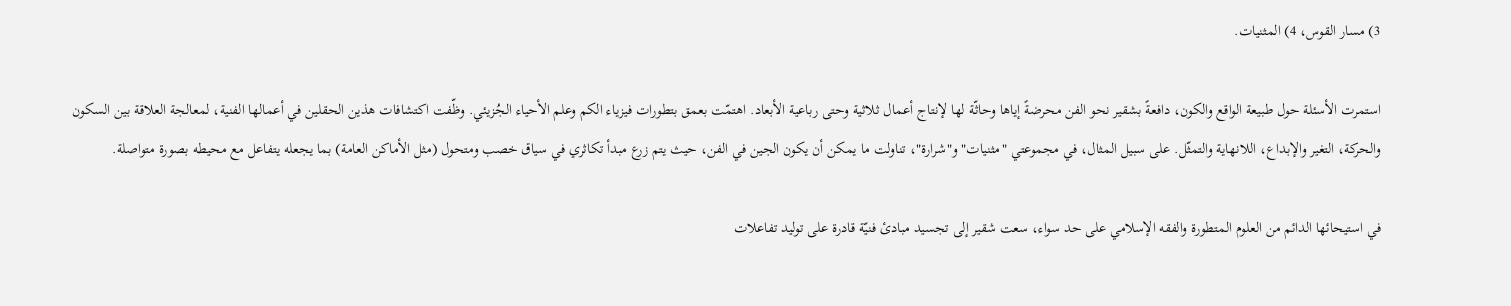3) مسار القوس، 4) المثنيات.

استمرت الأسئلة حول طبيعة الواقع والكون، دافعةً بشقير نحو الفن محرضةً إياها وحاثّة لها لإنتاج أعمال ثلاثية وحتى رباعية الأبعاد. اهتمّت بعمق بتطورات فيزياء الكم وعلم الأحياء الجُزيئي. وظّفت اكتشافات هذين الحقلين في أعمالها الفنية، لمعالجة العلاقة بين السكون والحركة، التغير والإبداع، اللانهاية والتمثّل. على سبيل المثال، في مجموعتي "مثنيات" و"شرارة"، تناولت ما يمكن أن يكون الجين في الفن، حيث يتم زرع مبدأ تكاثري في سياق خصب ومتحول (مثل الأماكن العامة) بما يجعله يتفاعل مع محيطه بصورة متواصلة.

في استيحائها الدائم من العلوم المتطورة والفقه الإسلامي على حد سواء، سعت شقير إلى تجسيد مبادئ فنيّة قادرة على توليد تفاعلات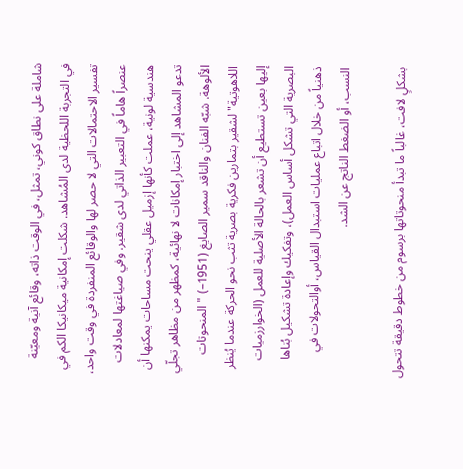شاملة على نطاق كوني، تمثل، في الوقت ذاته، وقائع آنية ومعيّنة في التجربة اللحظية لدى المُشاهد. شكلت إمكانية ميكانيكا الكم في تفسير الاحتمالات التي لا حصر لها والوقائع المنفردة في وقت واحد، عنصراً هاماً في التعبير الذاتي لدى شقير. وفي صياغتها لمعادلات هندسية لونية، عملت كأنها إزميل عقلي ينحت مساحات يمكنها أن تدعو المشاهد إلى اختبار إمكانات لا نهائية، كمظهر من مظاهر تجلّي الألوهة. شبّه الفنان والناقد سمير الصايغ (1951–) " المنحوتات اللاهوتية" لشقير بتمارين فكرية بصرية تثب نحو الحركة عندما يُنظر إليها بعين تستطيع أن تشعر بالحالة الأصلية للعمل (الخوارزميات البصرية التي تشكل أساس العمل)، وتفكيك وإعادة تشكيل بُناها ذهنياً من خلال اتباع عمليات استبدال القياس، أوالتحولات في النسب، أو الضغط الناتج عن الشد.

بشكلٍ لافت، غالباً ما تبدأ منحوتاتها برسوم من خطوط دقيقة تتحول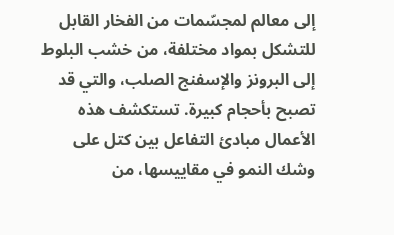إلى معالم لمجسّمات من الفخار القابل للتشكل بمواد مختلفة، من خشب البلوط إلى البرونز والإسفنج الصلب، والتي قد تصبح بأحجام كبيرة. تستكشف هذه الأعمال مبادئ التفاعل بين كتل على وشك النمو في مقاييسها، من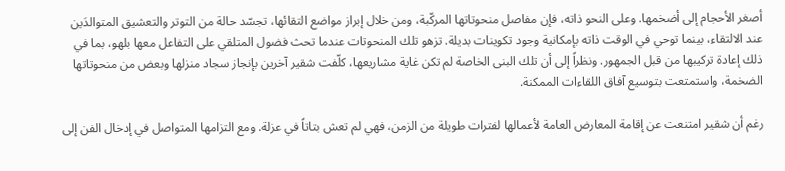أصغر الأحجام إلى أضخمها. وعلى النحو ذاته، فإن مفاصل منحوتاتها المركّبة، ومن خلال إبراز مواضع التقائها، تجسّد حالة من التوتر والتعشيق المتوالدَين عند الالتقاء، بينما توحي في الوقت ذاته بإمكانية وجود تكوينات بديلة. تزهو تلك المنحوتات عندما تحث فضول المتلقي على التفاعل معها بلهو، بما في ذلك إعادة تركيبها من قبل الجمهور. ونظراً إلى أن تلك البنى الخاصة لم تكن غاية مشاريعها، كلّفت شقير آخرين بإنجاز سجاد منزلها وبعض من منحوتاتها الضخمة، واستمتعت بتوسيع آفاق اللقاءات الممكنة.

رغم أن شقير امتنعت عن إقامة المعارض العامة لأعمالها لفترات طويلة من الزمن، فهي لم تعش بتاتاً في عزلة. ومع التزامها المتواصل في إدخال الفن إلى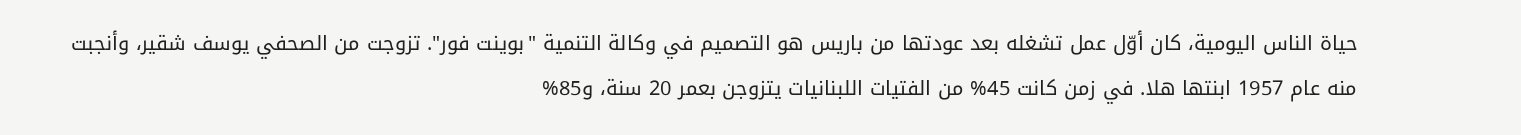حياة الناس اليومية، كان أوّل عمل تشغله بعد عودتها من باريس هو التصميم في وكالة التنمية "بوينت فور". تزوجت من الصحفي يوسف شقير، وأنجبت منه عام 1957 ابنتها هلا. في زمن كانت 45% من الفتيات اللبنانيات يتزوجن بعمر 20 سنة، و85%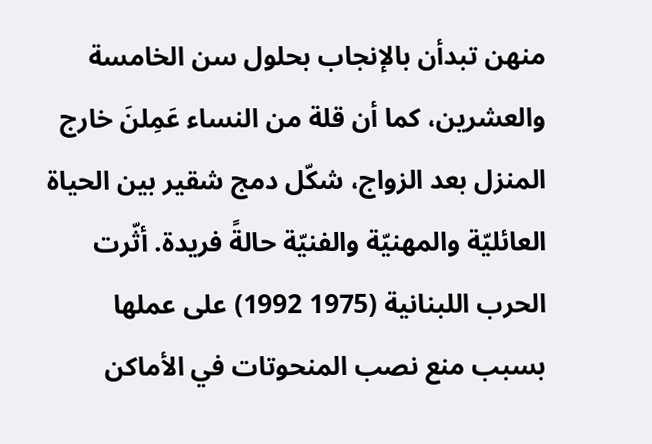منهن تبدأن بالإنجاب بحلول سن الخامسة والعشرين، كما أن قلة من النساء عَمِلنَ خارج المنزل بعد الزواج، شكّل دمج شقير بين الحياة العائليّة والمهنيّة والفنيّة حالةً فريدة. أثّرت الحرب اللبنانية (1975 1992) على عملها بسبب منع نصب المنحوتات في الأماكن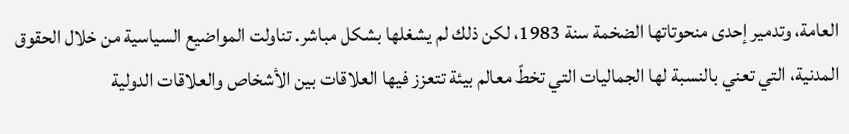العامة، وتدمير إحدى منحوتاتها الضخمة سنة 1983، لكن ذلك لم يشغلها بشكل مباشر. تناولت المواضيع السياسية من خلال الحقوق المدنية، التي تعني بالنسبة لها الجماليات التي تخطّ معالم بيئة تتعزز فيها العلاقات بين الأشخاص والعلاقات الدولية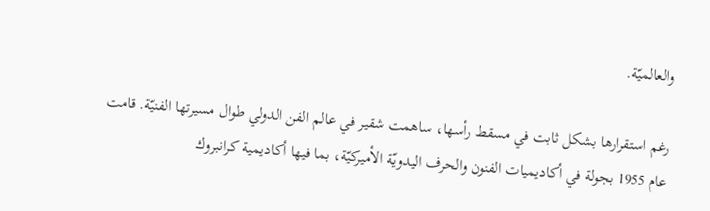والعالميّة.

رغم استقرارها بشكل ثابت في مسقط رأسها، ساهمت شقير في عالم الفن الدولي طوال مسيرتها الفنيّة. قامت عام 1955 بجولة في أكاديميات الفنون والحرف اليدويّة الأميركيّة، بما فيها أكاديمية كرانبروك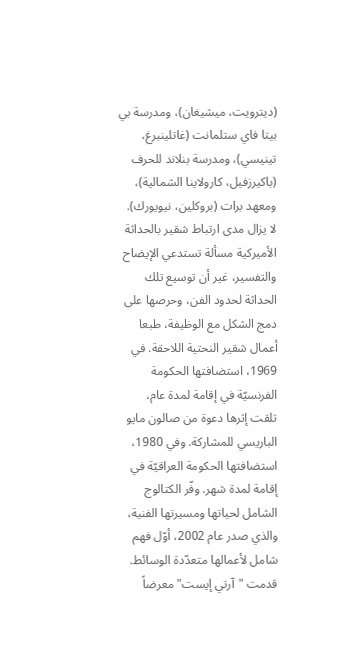(ديترويت، ميشيغان)، ومدرسة بي بيتا فاي ستلمانت (غاتلينبرغ، تينيسي)، ومدرسة بنلاند للحرف (باكيرزفيل، كارولاينا الشمالية)، ومعهد برات (بروكلين، نيويورك). لا يزال مدى ارتباط شقير بالحداثة الأميركية مسألة تستدعي الإيضاح والتفسير، غير أن توسيع تلك الحداثة لحدود الفن، وحرصها على دمج الشكل مع الوظيفة، طبعا أعمال شقير النحتية اللاحقة. في 1969، استضافتها الحكومة الفرنسيّة في إقامة لمدة عام، تلقت إثرها دعوة من صالون مايو الباريسي للمشاركة. وفي 1980، استضافتها الحكومة العراقيّة في إقامة لمدة شهر. وفّر الكتالوج الشامل لحياتها ومسيرتها الفنية، والذي صدر عام 2002، أوّل فهم شامل لأعمالها متعدّدة الوسائط. قدمت "آرتي إيست" معرضاً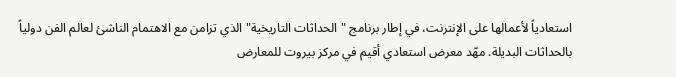استعادياً لأعمالها على الإنترنت، في إطار برنامج "الحداثات التاريخية" الذي تزامن مع الاهتمام الناشئ لعالم الفن دولياً بالحداثات البديلة. مهّد معرض استعادي أقيم في مركز بيروت للمعارض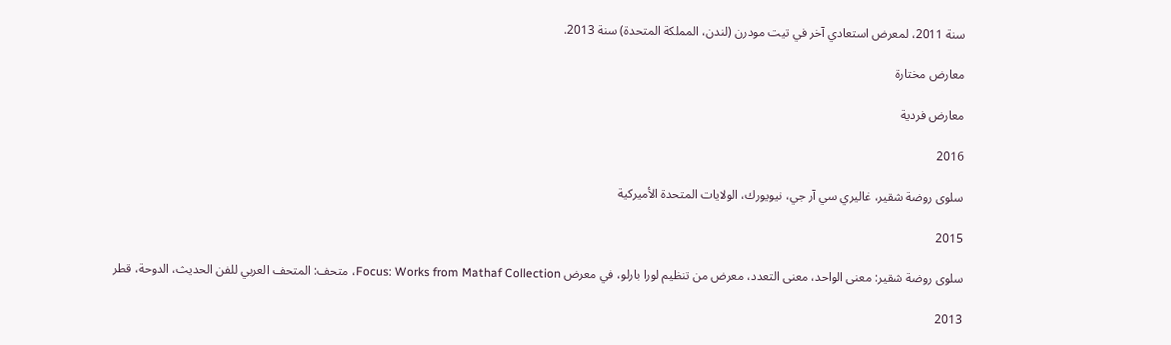سنة 2011، لمعرض استعادي آخر في تيت مودرن (لندن، المملكة المتحدة) سنة 2013.

معارض مختارة

معارض فردية

2016

سلوى روضة شقير، غاليري سي آر جي، نيويورك، الولايات المتحدة الأميركية

2015

سلوى روضة شقير: معنى الواحد، معنى التعدد، معرض من تنظيم لورا بارلو، في معرض Focus: Works from Mathaf Collection، متحف: المتحف العربي للفن الحديث، الدوحة، قطر

2013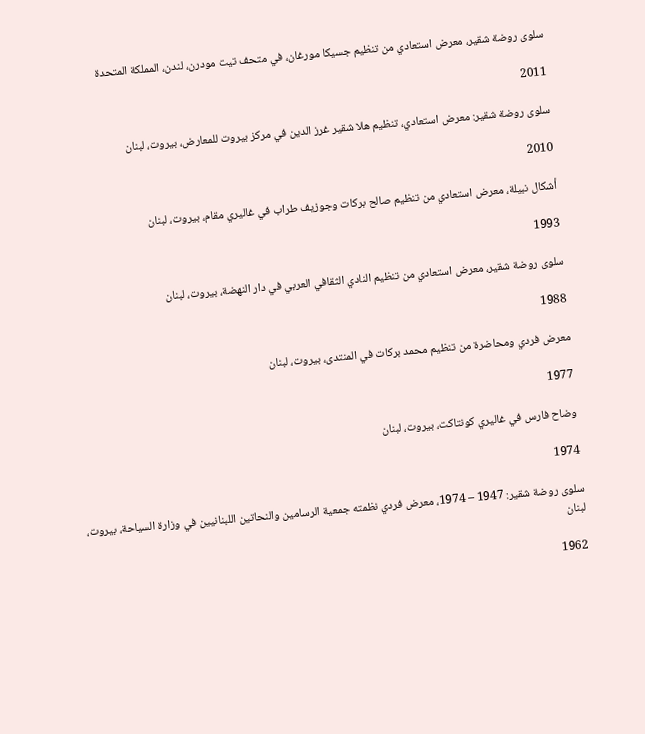سلوى روضة شقير، معرض استعادي من تنظيم جسيكا مورغان، في متحف تيت مودرن، لندن، المملكة المتحدة

2011

سلوى روضة شقير: معرض استعادي، تنظيم هلا شقير غرز الدين في مركز بيروت للمعارض، بيروت، لبنان

2010

أشكال نبيلة، معرض استعادي من تنظيم صالح بركات وجوزيف طراب في غاليري مقام، بيروت، لبنان

1993

سلوى روضة شقير، معرض استعادي من تنظيم النادي الثقافي العربي في دار النهضة، بيروت، لبنان

1988

معرض فردي ومحاضرة من تنظيم محمد بركات في المنتدى، بيروت، لبنان

1977

وضاح فارس في غاليري كونتاكت، بيروت، لبنان

1974

سلوى روضة شقير: 1947 – 1974، معرض فردي نظمته جمعية الرسامين والنحاتين اللبنانيين في وزارة السياحة، بيروت، لبنان

1962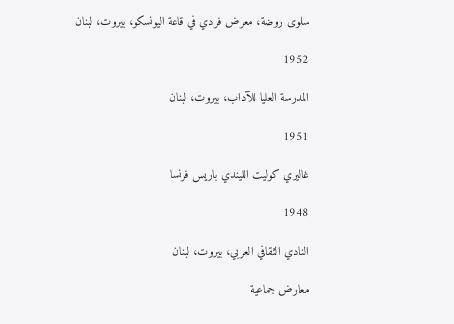سلوى روضة، معرض فردي في قاعة اليونسكو، بيروت، لبنان

1952

المدرسة العليا للآداب، بيروت، لبنان

1951

غاليري كوليت الليندي باريس فرنسا

1948

النادي الثقافي العربي، بيروت، لبنان

معارض جماعية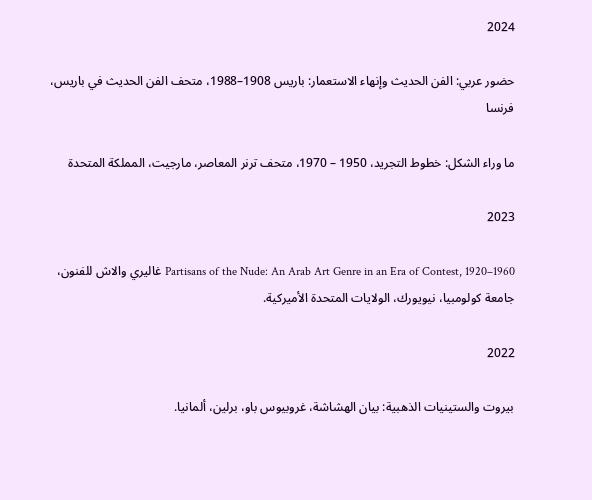2024

حضور عربي: الفن الحديث وإنهاء الاستعمار: باريس 1908–1988، متحف الفن الحديث في باريس، فرنسا

ما وراء الشكل: خطوط التجريد، 1950 – 1970، متحف ترنر المعاصر، مارجيت، المملكة المتحدة

2023

Partisans of the Nude: An Arab Art Genre in an Era of Contest, 1920–1960 غاليري والاش للفنون، جامعة كولومبيا، نيويورك، الولايات المتحدة الأميركية.

2022

بيروت والستينيات الذهبية: بيان الهشاشة، غروبيوس باو، برلين، ألمانيا.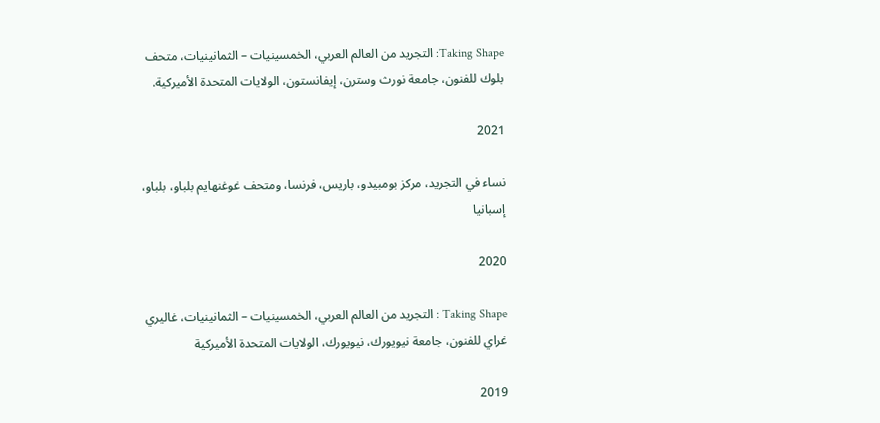Taking Shape: التجريد من العالم العربي، الخمسينيات – الثمانينيات، متحف بلوك للفنون، جامعة نورث وسترن، إيفانستون، الولايات المتحدة الأميركية.

2021

نساء في التجريد، مركز بومبيدو، باريس، فرنسا، ومتحف غوغنهايم بلباو، بلباو، إسبانيا

2020

Taking Shape : التجريد من العالم العربي، الخمسينيات – الثمانينيات، غاليري غراي للفنون، جامعة نيويورك، نيويورك، الولايات المتحدة الأميركية

2019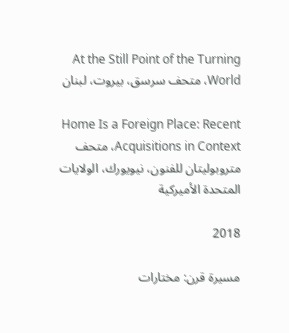At the Still Point of the Turning World، متحف سرسق، بيروت، لبنان

Home Is a Foreign Place: Recent Acquisitions in Context، متحف متروبوليتان للفنون، نيويورك، الولايات المتحدة الأميركية

2018

مسيرة قرن: مختارات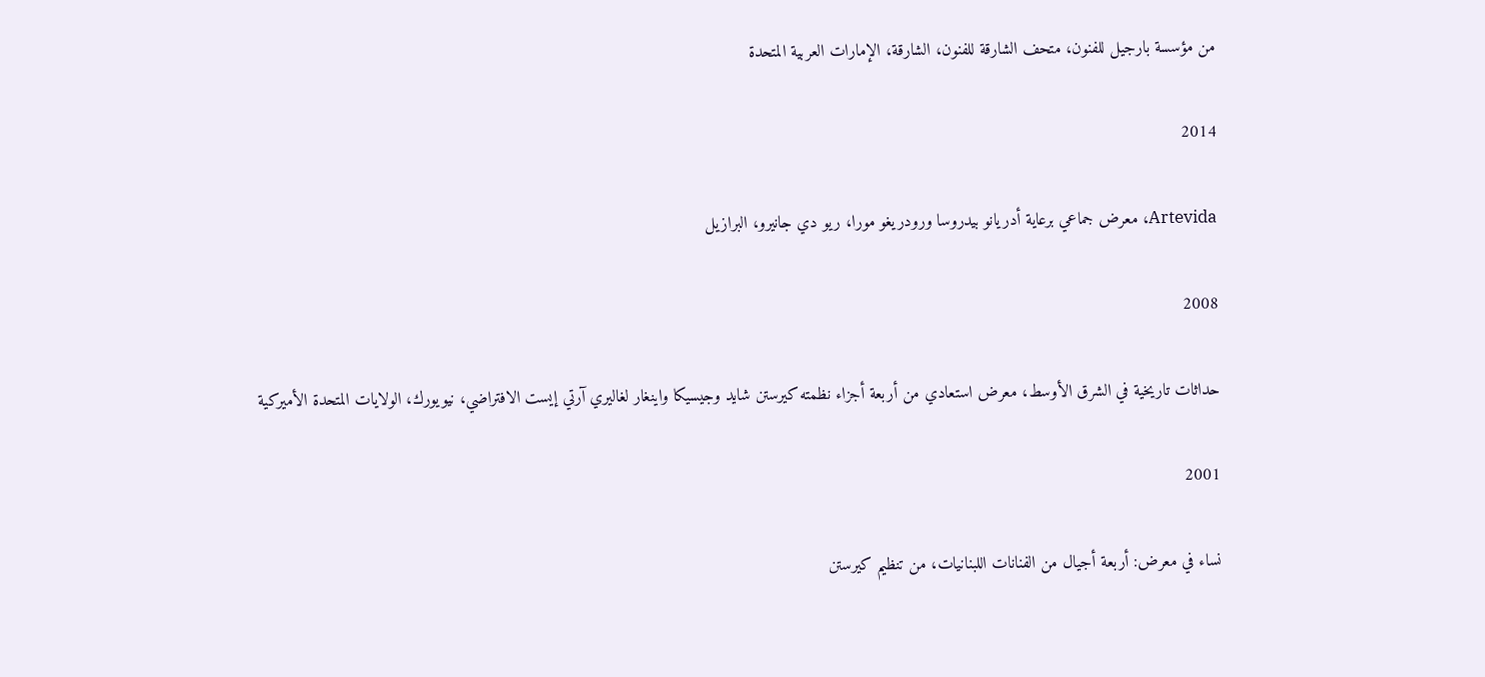من مؤسسة بارجيل للفنون، متحف الشارقة للفنون، الشارقة، الإمارات العربية المتحدة

2014

Artevida، معرض جماعي برعاية أدريانو بيدروسا ورودريغو مورا، ريو دي جانيرو، البرازيل

2008

حداثات تاريخية في الشرق الأوسط، معرض استعادي من أربعة أجزاء نظمته كيرستن شايد وجيسيكا واينغار لغاليري آرتي إيست الافتراضي، نيويورك، الولايات المتحدة الأميركية

2001

نساء في معرض: أربعة أجيال من الفنانات اللبنانيات، من تنظيم كيرستن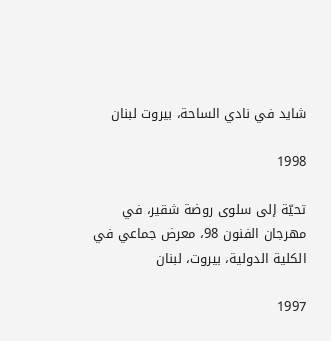شايد في نادي الساحة، بيروت لبنان

1998

تحيّة إلى سلوى روضة شقير، في مهرجان الفنون 98، معرض جماعي في الكلية الدولية، بيروت، لبنان

1997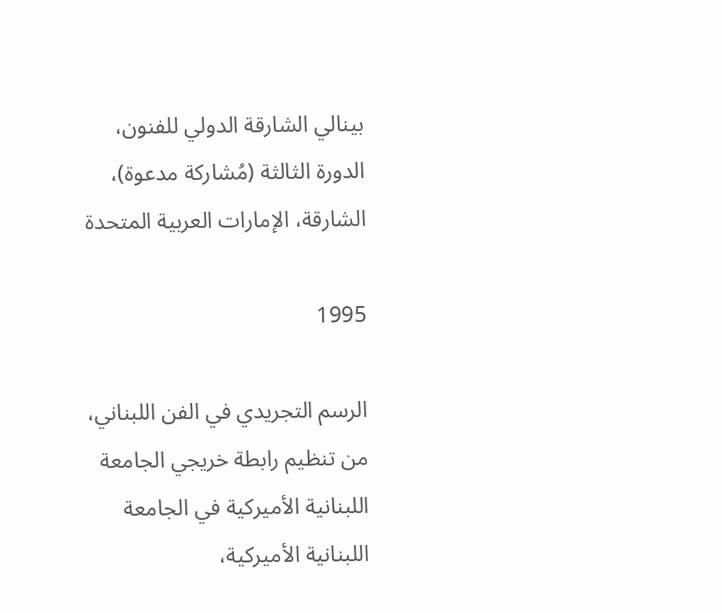بينالي الشارقة الدولي للفنون، الدورة الثالثة (مُشاركة مدعوة)، الشارقة، الإمارات العربية المتحدة

1995

الرسم التجريدي في الفن اللبناني، من تنظيم رابطة خريجي الجامعة اللبنانية الأميركية في الجامعة اللبنانية الأميركية،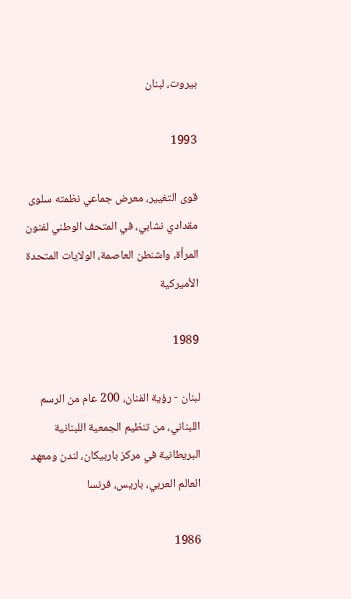بيروت، لبنان

1993

قوى التغيير، معرض جماعي نظمته سلوى مقدادي نشابي، في المتحف الوطني لفنون المرأة، واشنطن العاصمة، الولايات المتحدة الأميركية

1989

لبنان - رؤية الفنان، 200 عام من الرسم اللبناني، من تنظيم الجمعية اللبنانية البريطانية في مركز باربيكان، لندن ومعهد العالم العربي، باريس، فرنسا

1986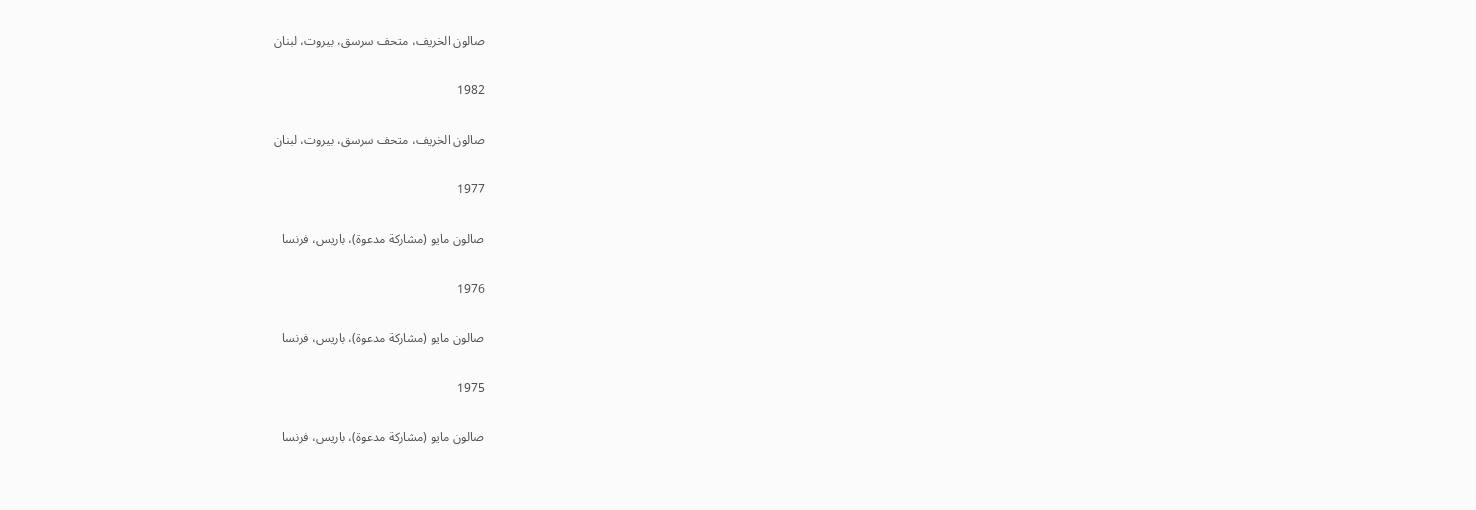صالون الخريف، متحف سرسق، بيروت، لبنان

1982

صالون الخريف، متحف سرسق، بيروت، لبنان

1977

صالون مايو (مشاركة مدعوة)، باريس، فرنسا

1976

صالون مايو (مشاركة مدعوة)، باريس، فرنسا

1975

صالون مايو (مشاركة مدعوة)، باريس، فرنسا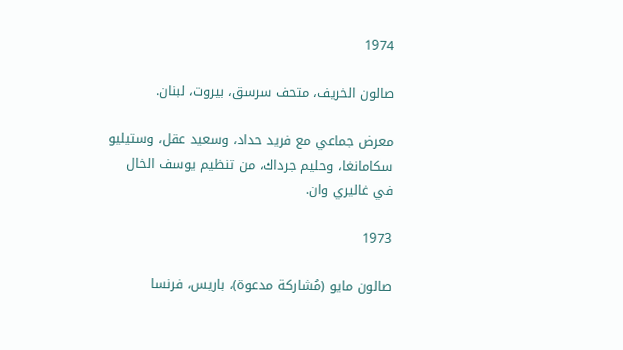1974

صالون الخريف، متحف سرسق، بيروت، لبنان.

معرض جماعي مع فريد حداد، وسعيد عقل، وستيليو سكامانغا، وحليم جرداك، من تنظيم يوسف الخال في غاليري وان.

1973

صالون مايو (مُشاركة مدعوة)، باريس، فرنسا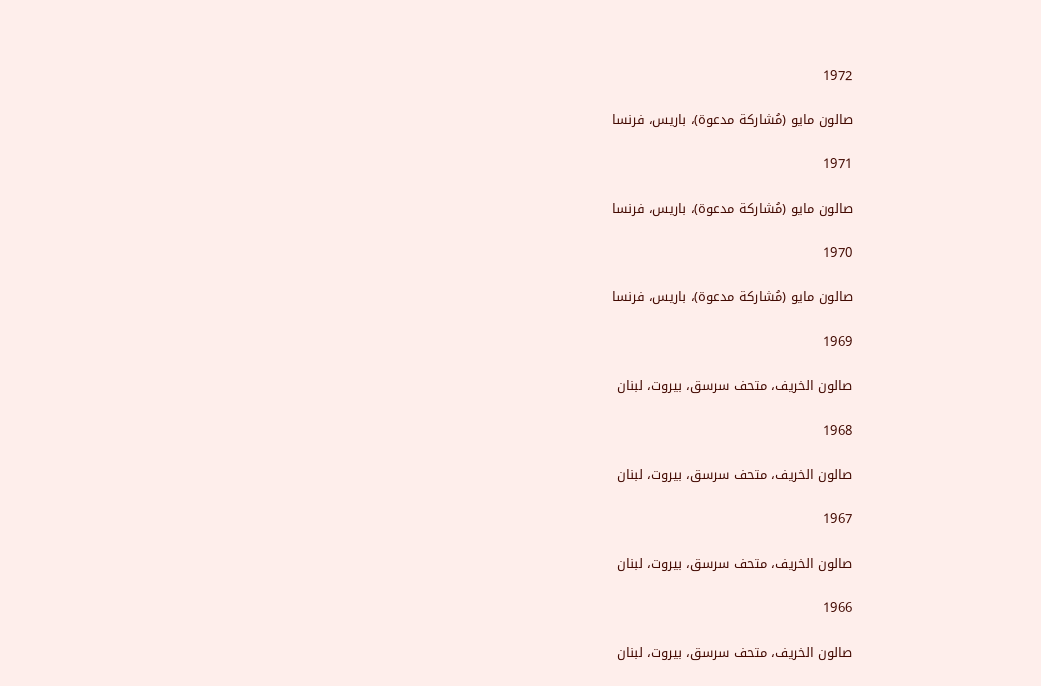1972

صالون مايو (مُشاركة مدعوة)، باريس، فرنسا

1971

صالون مايو (مُشاركة مدعوة)، باريس، فرنسا

1970

صالون مايو (مُشاركة مدعوة)، باريس، فرنسا

1969

صالون الخريف، متحف سرسق، بيروت، لبنان

1968

صالون الخريف، متحف سرسق، بيروت، لبنان

1967

صالون الخريف، متحف سرسق، بيروت، لبنان

1966

صالون الخريف، متحف سرسق، بيروت، لبنان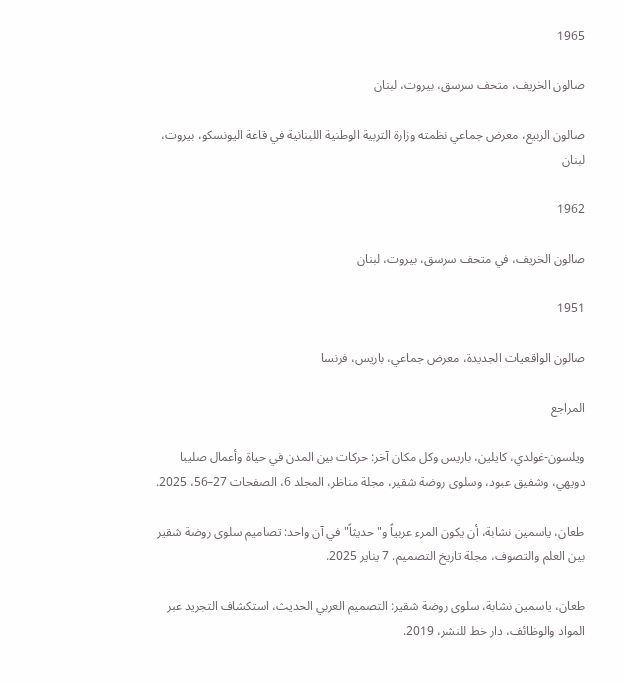1965

صالون الخريف، متحف سرسق، بيروت، لبنان

صالون الربيع، معرض جماعي نظمته وزارة التربية الوطنية اللبنانية في قاعة اليونسكو، بيروت، لبنان

1962

صالون الخريف، في متحف سرسق، بيروت، لبنان

1951

صالون الواقعيات الجديدة، معرض جماعي، باريس، فرنسا

المراجع

ويلسون-غولدي، كايلين، باريس وكل مكان آخر: حركات بين المدن في حياة وأعمال صليبا دويهي، وشفيق عبود، وسلوى روضة شقير، مجلة مناظر، المجلد 6، الصفحات 27–56، 2025.

طعان، ياسمين نشابة، أن يكون المرء عربياً و"حديثاً" في آن واحد: تصاميم سلوى روضة شقير بين العلم والتصوف، مجلة تاريخ التصميم. 7 يناير 2025.

طعان، ياسمين نشابة، سلوى روضة شقير: التصميم العربي الحديث، استكشاف التجريد عبر المواد والوظائف، دار خط للنشر، 2019.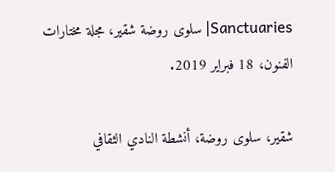Sanctuaries| سلوى روضة شقير، مجلة مختارات الفنون، 18 فبراير 2019.

شقير، سلوى روضة، أنشطة النادي الثقافي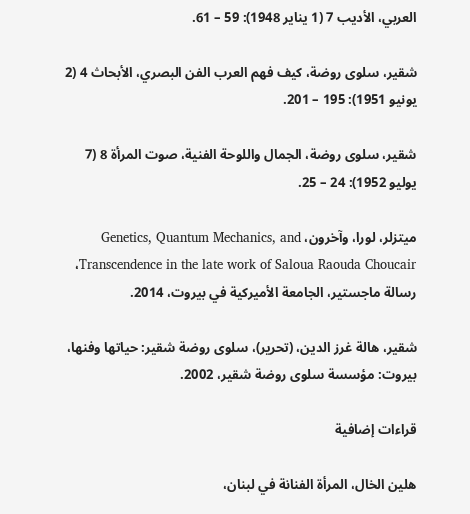العربي، الأديب 7 (1 يناير 1948): 59 – 61.

شقير، سلوى روضة، كيف فهم العرب الفن البصري، الأبحاث 4 (2 يونيو 1951): 195 – 201.

شقير، سلوى روضة، الجمال واللوحة الفنية، صوت المرأة 8 (7 يوليو 1952): 24 – 25.

ميتزلر، لورا، وآخرون، Genetics, Quantum Mechanics, and Transcendence in the late work of Saloua Raouda Choucair، رسالة ماجستير، الجامعة الأميركية في بيروت، 2014.

شقير، هالة غرز الدين، (تحرير)، سلوى روضة شقير: حياتها وفنها، بيروت: مؤسسة سلوى روضة شقير، 2002.

قراءات إضافية

هلين الخال، المرأة الفنانة في لبنان،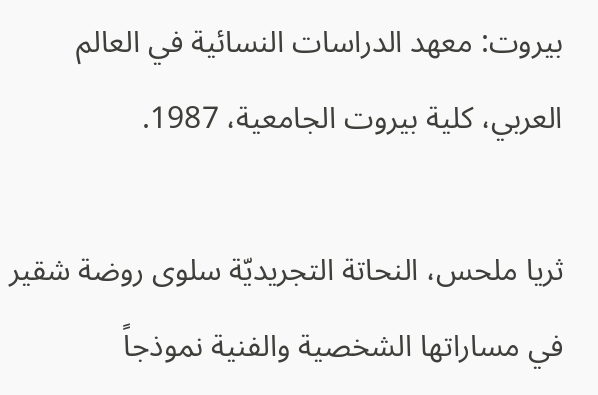بيروت: معهد الدراسات النسائية في العالم العربي، كلية بيروت الجامعية، 1987.

ثريا ملحس، النحاتة التجريديّة سلوى روضة شقير في مساراتها الشخصية والفنية نموذجاً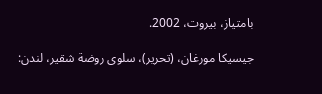بامتياز، بيروت، 2002.

جيسيكا مورغان، (تحرير)، سلوى روضة شقير، لندن: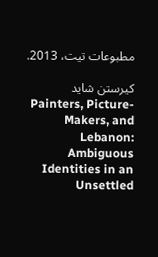مطبوعات تيت، 2013.

كيرستن شايد Painters, Picture-Makers, and Lebanon: Ambiguous Identities in an Unsettled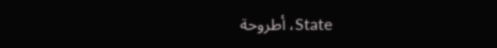State، أطروحة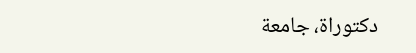دكتوراة، جامعة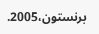برنستون،2005.